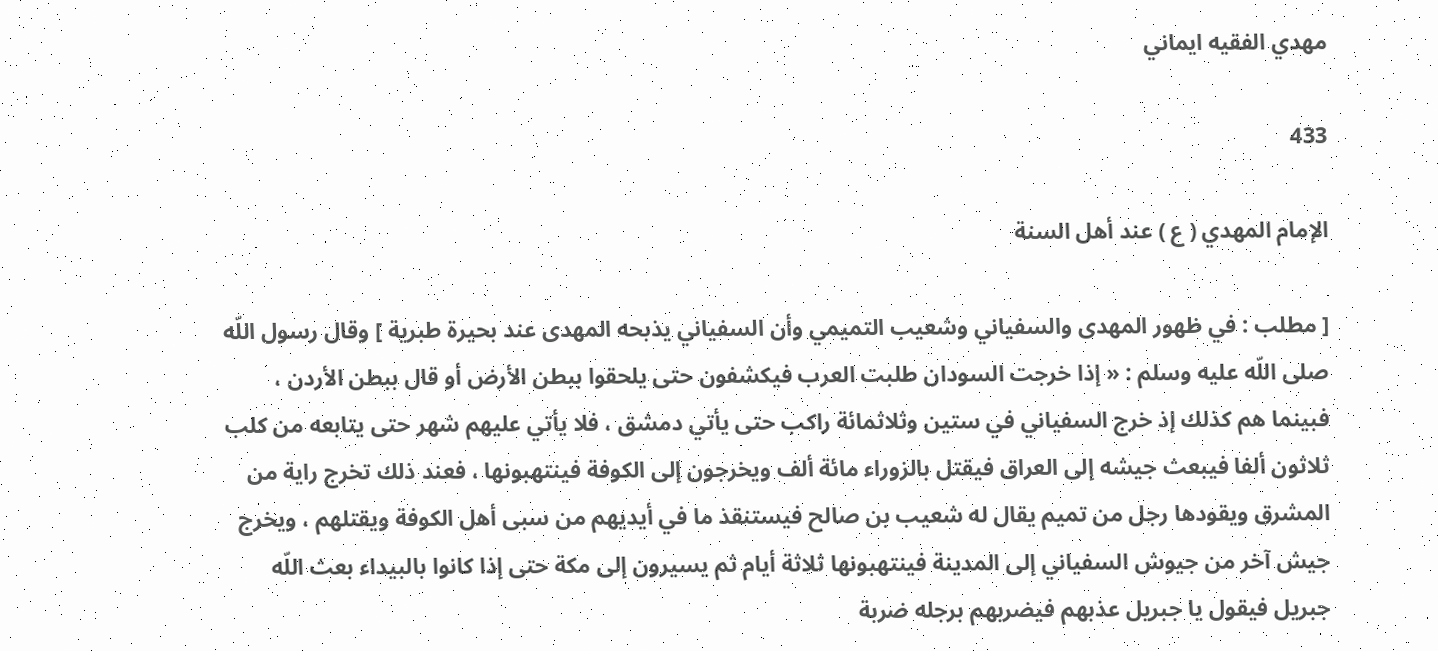مهدي الفقيه ايماني

433

الإمام المهدي ( ع ) عند أهل السنة

[ مطلب : في ظهور المهدى والسفياني وشعيب التميمي وأن السفياني يذبحه المهدى عند بحيرة طبرية ] وقال رسول اللّه صلى اللّه عليه وسلم : « إذا خرجت السودان طلبت العرب فيكشفون حتى يلحقوا ببطن الأرض أو قال ببطن الأردن ، فبينما هم كذلك إذ خرج السفياني في ستين وثلاثمائة راكب حتى يأتي دمشق ، فلا يأتي عليهم شهر حتى يتابعه من كلب ثلاثون ألفا فيبعث جيشه إلى العراق فيقتل بالزوراء مائة ألف ويخرجون إلى الكوفة فينتهبونها ، فعند ذلك تخرج راية من المشرق ويقودها رجل من تميم يقال له شعيب بن صالح فيستنقذ ما في أيديهم من سبى أهل الكوفة ويقتلهم ، ويخرج جيش آخر من جيوش السفياني إلى المدينة فينتهبونها ثلاثة أيام ثم يسيرون إلى مكة حتى إذا كانوا بالبيداء بعث اللّه جبريل فيقول يا جبريل عذبهم فيضربهم برجله ضربة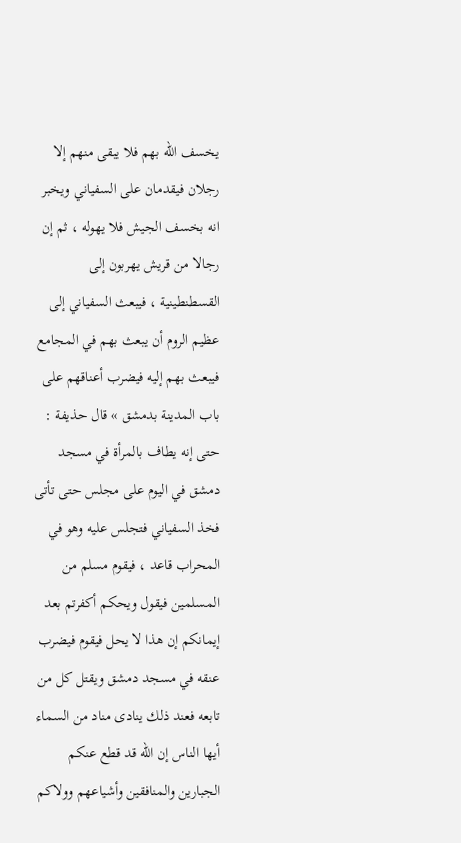يخسف اللّه بهم فلا يبقى منهم إلا رجلان فيقدمان على السفياني ويخبر انه بخسف الجيش فلا يهوله ، ثم إن رجالا من قريش يهربون إلى القسطنطينية ، فيبعث السفياني إلى عظيم الروم أن يبعث بهم في المجامع فيبعث بهم إليه فيضرب أعناقهم على باب المدينة بدمشق » قال حذيفة : حتى إنه يطاف بالمرأة في مسجد دمشق في اليوم على مجلس حتى تأتى فخذ السفياني فتجلس عليه وهو في المحراب قاعد ، فيقوم مسلم من المسلمين فيقول ويحكم أكفرتم بعد إيمانكم إن هذا لا يحل فيقوم فيضرب عنقه في مسجد دمشق ويقتل كل من تابعه فعند ذلك ينادى مناد من السماء أيها الناس إن اللّه قد قطع عنكم الجبارين والمنافقين وأشياعهم وولاكم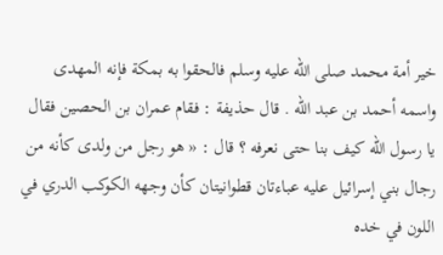خير أمة محمد صلى اللّه عليه وسلم فالحقوا به بمكة فإنه المهدى واسمه أحمد بن عبد اللّه . قال حذيفة : فقام عمران بن الحصين فقال يا رسول اللّه كيف بنا حتى نعرفه ؟ قال : « هو رجل من ولدى كأنه من رجال بني إسرائيل عليه عباءتان قطوانيتان كأن وجهه الكوكب الدري في اللون في خده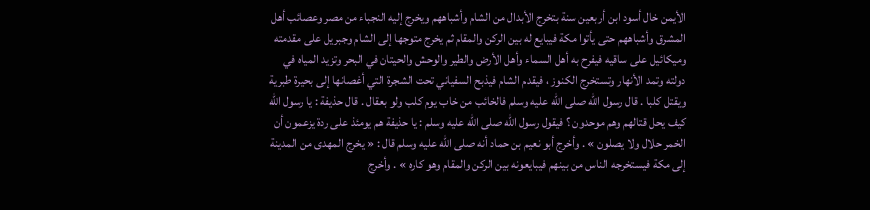الأيمن خال أسود ابن أربعين سنة بتخرج الأبدال من الشام وأشباههم ويخرج إليه النجباء من مصر وعصائب أهل المشرق وأشباههم حتى يأتوا مكة فيبايع له بين الركن والمقام ثم يخرج متوجها إلى الشام وجبريل على مقدمته وميكائيل على ساقيه فيفرح به أهل السماء وأهل الأرض والطير والوحش والحيتان في البحر وتزيد المياه في دولته وتمد الأنهار وتستخرج الكنوز ، فيقدم الشام فيذبح السفياني تحت الشجرة التي أغصانها إلى بحيرة طبرية ويقتل كلبا . قال رسول اللّه صلى اللّه عليه وسلم فالخائب من خاب يوم كلب ولو بعقال . قال حذيفة : يا رسول اللّه كيف يحل قتالهم وهم موحدون ؟ فيقول رسول اللّه صلى اللّه عليه وسلم : يا حذيفة هم يومئذ على ردة يزعمون أن الخمر حلال ولا يصلون » . وأخرج أبو نعيم بن حماد أنه صلى اللّه عليه وسلم قال : « يخرج المهدى من المدينة إلى مكة فيستخرجه الناس من بينهم فيبايعونه بين الركن والمقام وهو كاره » . وأخرج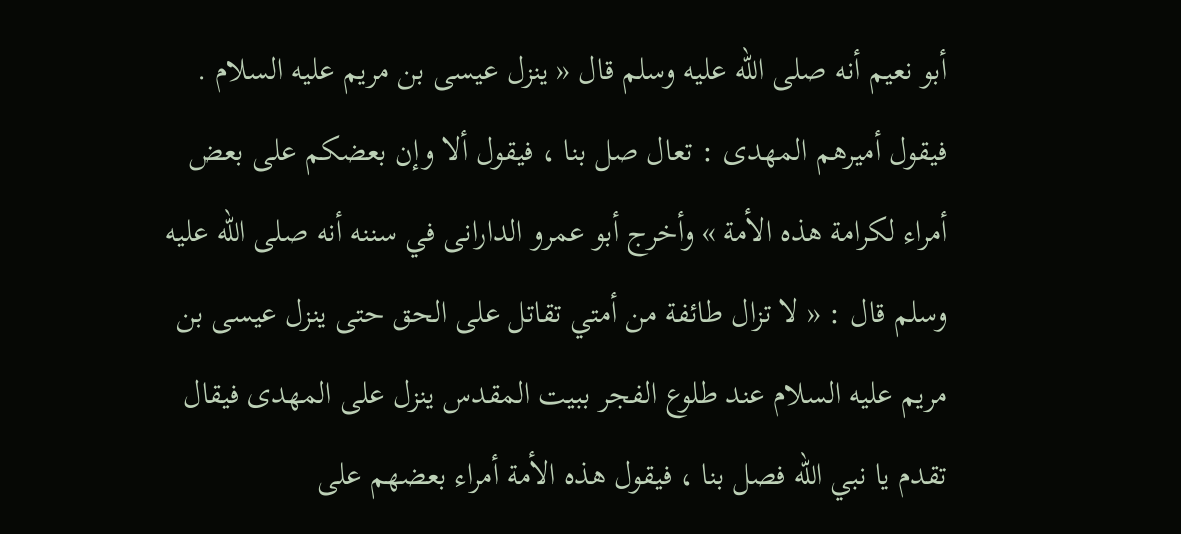أبو نعيم أنه صلى اللّه عليه وسلم قال « ينزل عيسى بن مريم عليه السلام . فيقول أميرهم المهدى : تعال صل بنا ، فيقول ألا وإن بعضكم على بعض أمراء لكرامة هذه الأمة » وأخرج أبو عمرو الدارانى في سننه أنه صلى اللّه عليه وسلم قال : « لا تزال طائفة من أمتي تقاتل على الحق حتى ينزل عيسى بن مريم عليه السلام عند طلوع الفجر ببيت المقدس ينزل على المهدى فيقال تقدم يا نبي اللّه فصل بنا ، فيقول هذه الأمة أمراء بعضهم على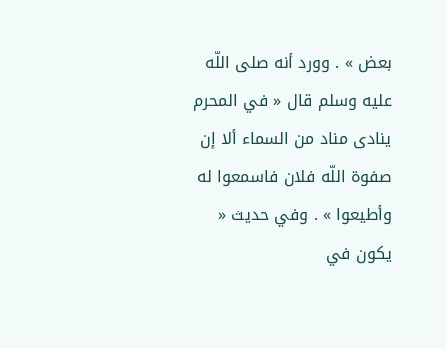بعض » . وورد أنه صلى اللّه عليه وسلم قال « في المحرم ينادى مناد من السماء ألا إن صفوة اللّه فلان فاسمعوا له وأطيعوا » . وفي حديث « يكون في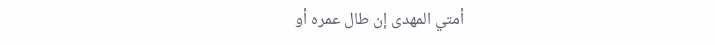أمتي المهدى إن طال عمره أو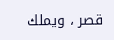قصر ، ويملك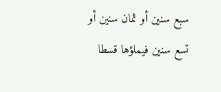سبع سنين أو ثمان سنين أو تسع سنين فيملؤها قسطا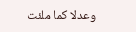وعدلا كما ملئت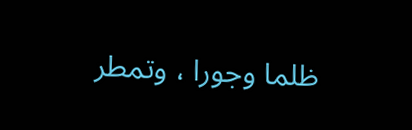ظلما وجورا ، وتمطر